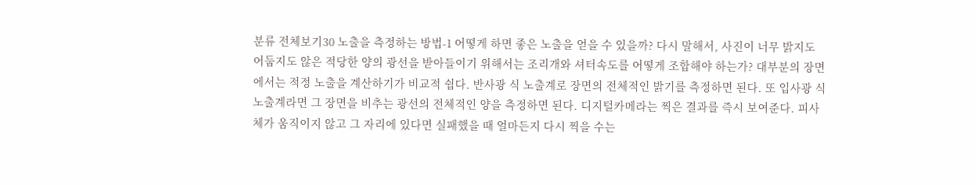분류 전체보기30 노출을 측정하는 방법-1 어떻게 하면 좋은 노출을 얻을 수 있을까? 다시 말해서, 사진이 너무 밝지도 어둡지도 않은 적당한 양의 광선을 받아들이기 위해서는 조리개와 셔터속도를 어떻게 조합해야 하는가? 대부분의 장면에서는 적정 노출을 계산하기가 비교적 쉽다. 반사광 식 노출계로 장면의 전체적인 밝기를 측정하면 된다. 또 입사광 식 노출계라면 그 장면을 비추는 광선의 전체적인 양을 측정하면 된다. 디지털카메라는 찍은 결과를 즉시 보여준다. 피사체가 움직이지 않고 그 자리에 있다면 실패했을 때 얼마든지 다시 찍을 수는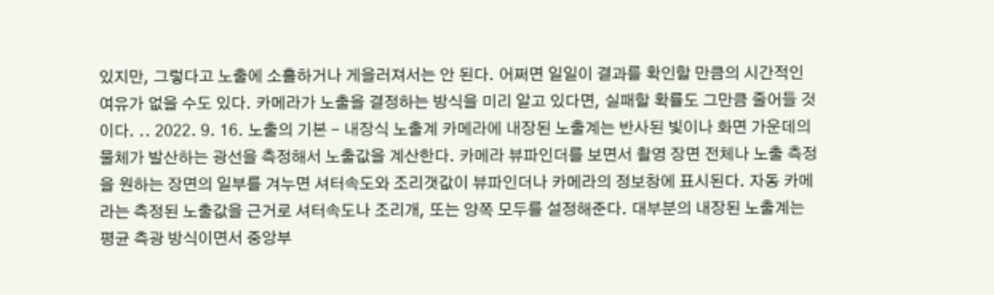있지만, 그렇다고 노출에 소홀하거나 게을러져서는 안 된다. 어쩌면 일일이 결과를 확인할 만큼의 시간적인 여유가 없을 수도 있다. 카메라가 노출을 결정하는 방식을 미리 알고 있다면, 실패할 확률도 그만큼 줄어들 것이다. .. 2022. 9. 16. 노출의 기본 - 내장식 노출계 카메라에 내장된 노출계는 반사된 빛이나 화면 가운데의 물체가 발산하는 광선을 측정해서 노출값을 계산한다. 카메라 뷰파인더를 보면서 촬영 장면 전체나 노출 측정을 원하는 장면의 일부를 겨누면 셔터속도와 조리갯값이 뷰파인더나 카메라의 정보창에 표시된다. 자동 카메라는 측정된 노출값을 근거로 셔터속도나 조리개, 또는 양쪽 모두를 설정해준다. 대부분의 내장된 노출계는 평균 측광 방식이면서 중앙부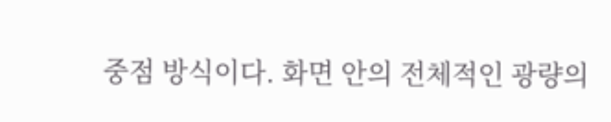중점 방식이다. 화면 안의 전체적인 광량의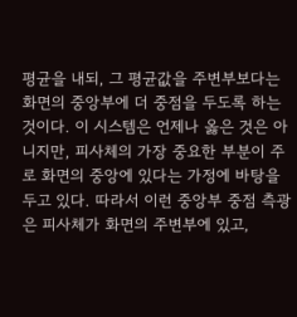평균을 내되, 그 평균값을 주변부보다는 화면의 중앙부에 더 중점을 두도록 하는 것이다. 이 시스템은 언제나 옳은 것은 아니지만, 피사체의 가장 중요한 부분이 주로 화면의 중앙에 있다는 가정에 바탕을 두고 있다. 따라서 이런 중앙부 중점 측광은 피사체가 화면의 주변부에 있고,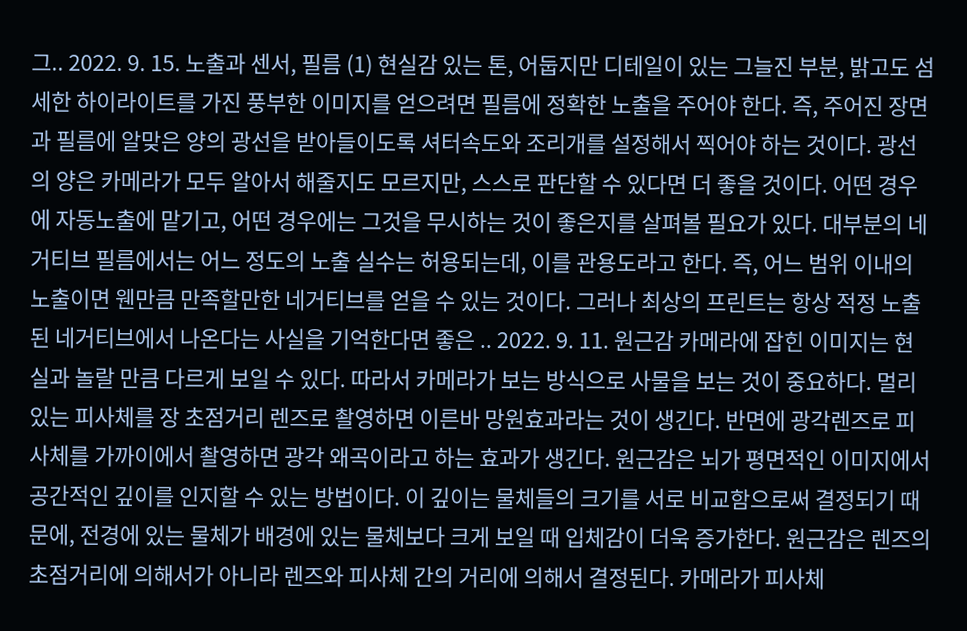그.. 2022. 9. 15. 노출과 센서, 필름 (1) 현실감 있는 톤, 어둡지만 디테일이 있는 그늘진 부분, 밝고도 섬세한 하이라이트를 가진 풍부한 이미지를 얻으려면 필름에 정확한 노출을 주어야 한다. 즉, 주어진 장면과 필름에 알맞은 양의 광선을 받아들이도록 셔터속도와 조리개를 설정해서 찍어야 하는 것이다. 광선의 양은 카메라가 모두 알아서 해줄지도 모르지만, 스스로 판단할 수 있다면 더 좋을 것이다. 어떤 경우에 자동노출에 맡기고, 어떤 경우에는 그것을 무시하는 것이 좋은지를 살펴볼 필요가 있다. 대부분의 네거티브 필름에서는 어느 정도의 노출 실수는 허용되는데, 이를 관용도라고 한다. 즉, 어느 범위 이내의 노출이면 웬만큼 만족할만한 네거티브를 얻을 수 있는 것이다. 그러나 최상의 프린트는 항상 적정 노출된 네거티브에서 나온다는 사실을 기억한다면 좋은 .. 2022. 9. 11. 원근감 카메라에 잡힌 이미지는 현실과 놀랄 만큼 다르게 보일 수 있다. 따라서 카메라가 보는 방식으로 사물을 보는 것이 중요하다. 멀리 있는 피사체를 장 초점거리 렌즈로 촬영하면 이른바 망원효과라는 것이 생긴다. 반면에 광각렌즈로 피사체를 가까이에서 촬영하면 광각 왜곡이라고 하는 효과가 생긴다. 원근감은 뇌가 평면적인 이미지에서 공간적인 깊이를 인지할 수 있는 방법이다. 이 깊이는 물체들의 크기를 서로 비교함으로써 결정되기 때문에, 전경에 있는 물체가 배경에 있는 물체보다 크게 보일 때 입체감이 더욱 증가한다. 원근감은 렌즈의 초점거리에 의해서가 아니라 렌즈와 피사체 간의 거리에 의해서 결정된다. 카메라가 피사체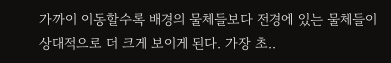가까이 이동할수록 배경의 물체들보다 전경에 있는 물체들이 상대적으로 더 크게 보이게 된다. 가장 초..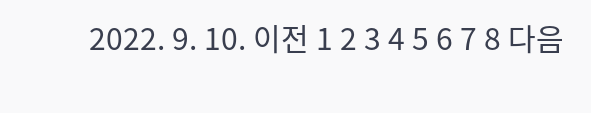2022. 9. 10. 이전 1 2 3 4 5 6 7 8 다음